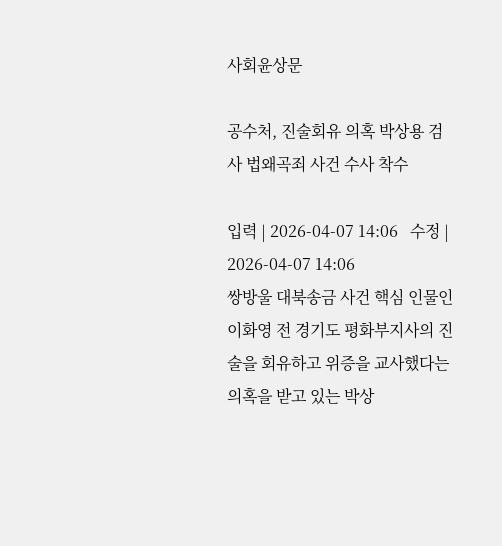사회윤상문

공수처, 진술회유 의혹 박상용 검사 법왜곡죄 사건 수사 착수

입력 | 2026-04-07 14:06   수정 | 2026-04-07 14:06
쌍방울 대북송금 사건 핵심 인물인 이화영 전 경기도 평화부지사의 진술을 회유하고 위증을 교사했다는 의혹을 받고 있는 박상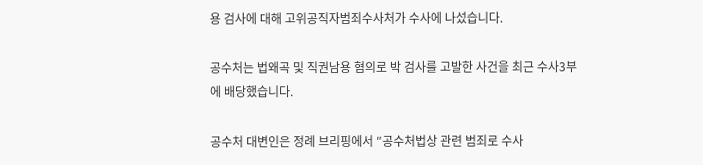용 검사에 대해 고위공직자범죄수사처가 수사에 나섰습니다.

공수처는 법왜곡 및 직권남용 혐의로 박 검사를 고발한 사건을 최근 수사3부에 배당했습니다.

공수처 대변인은 정례 브리핑에서 ″공수처법상 관련 범죄로 수사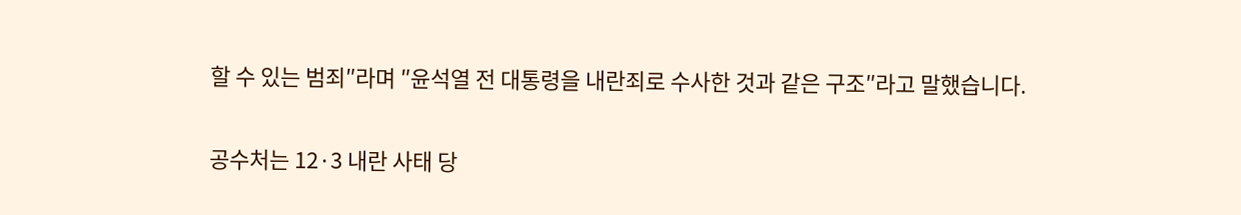할 수 있는 범죄″라며 ″윤석열 전 대통령을 내란죄로 수사한 것과 같은 구조″라고 말했습니다.

공수처는 12·3 내란 사태 당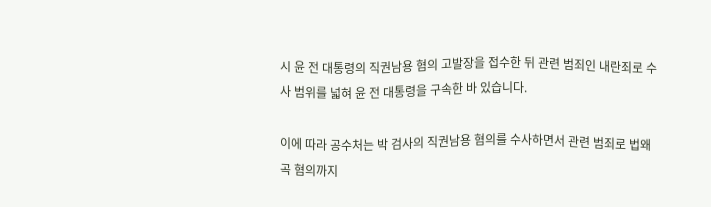시 윤 전 대통령의 직권남용 혐의 고발장을 접수한 뒤 관련 범죄인 내란죄로 수사 범위를 넓혀 윤 전 대통령을 구속한 바 있습니다.

이에 따라 공수처는 박 검사의 직권남용 혐의를 수사하면서 관련 범죄로 법왜곡 혐의까지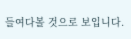들여다볼 것으로 보입니다.